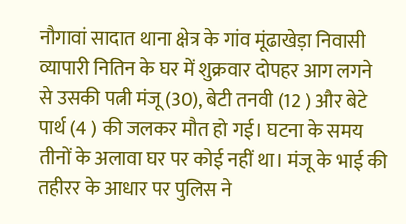नौगावां सादात थाना क्षेत्र के गांव मूंढाखेड़ा निवासी व्यापारी नितिन के घर में शुक्रवार दोपहर आग लगने से उसकी पत्नी मंजू (30), बेटी तनवी (12 ) और बेटे पार्थ (4 ) की जलकर मौत हो गई। घटना के समय तीनों के अलावा घर पर कोई नहीं था। मंजू के भाई की तहीरर के आधार पर पुलिस ने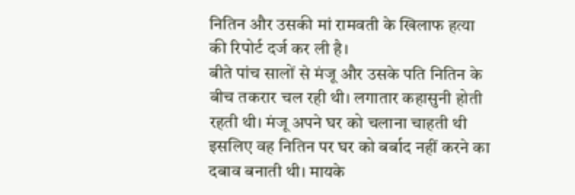नितिन और उसकी मां रामवती के खिलाफ हत्या की रिपोर्ट दर्ज कर ली है।
बीते पांच सालों से मंजू और उसके पति नितिन के बीच तकरार चल रही थी। लगातार कहासुनी होती रहती थी। मंजू अपने घर को चलाना चाहती थी इसलिए वह नितिन पर घर को बर्बाद नहीं करने का दबाव बनाती थी। मायके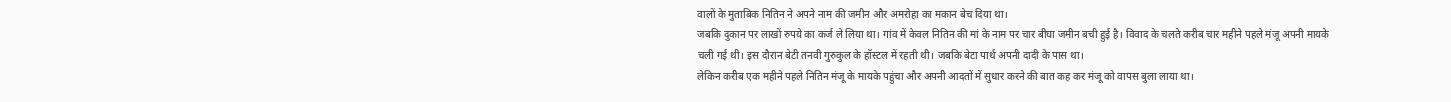वालों के मुताबिक नितिन ने अपने नाम की जमीन और अमरोहा का मकान बेच दिया था।
जबकि दुकान पर लाखों रुपये का कर्ज ले लिया था। गांव में केवल नितिन की मां के नाम पर चार बीघा जमीन बची हुई है। विवाद के चलते करीब चार महीने पहले मंजू अपनी मायके चली गई थी। इस दौरान बेटी तनवी गुरुकुल के हॉस्टल में रहती थी। जबकि बेटा पार्थ अपनी दादी के पास था।
लेकिन करीब एक महीने पहले नितिन मंजू के मायके पहुंचा और अपनी आदतों में सुधार करने की बात कह कर मंजू को वापस बुला लाया था।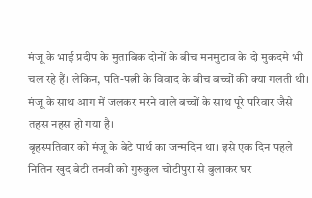मंजू के भाई प्रदीप के मुताबिक दोनों के बीच मनमुटाव के दो मुकदमे भी चल रहे हैं। लेकिन, पति-पत्नी के विवाद के बीच बच्चों की क्या गलती थी। मंजू के साथ आग में जलकर मरने वाले बच्चों के साथ पूरे परिवार जैसे तहस नहस हो गया है।
बृहस्पतिवार को मंजू के बेटे पार्थ का जन्मदिन था। इसे एक दिन पहले नितिन खुद बेटी तनवी को गुरुकुल चोटीपुरा से बुलाकर घर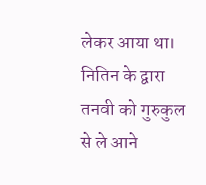लेकर आया था। नितिन के द्वारा तनवी को गुरुकुल से ले आने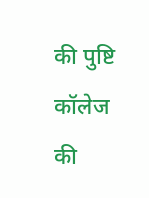की पुष्टि कॉलेज की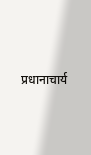प्रधानाचार्य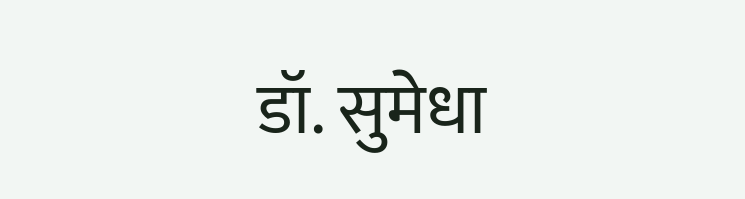डॉ. सुमेधा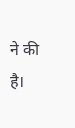ने की है।